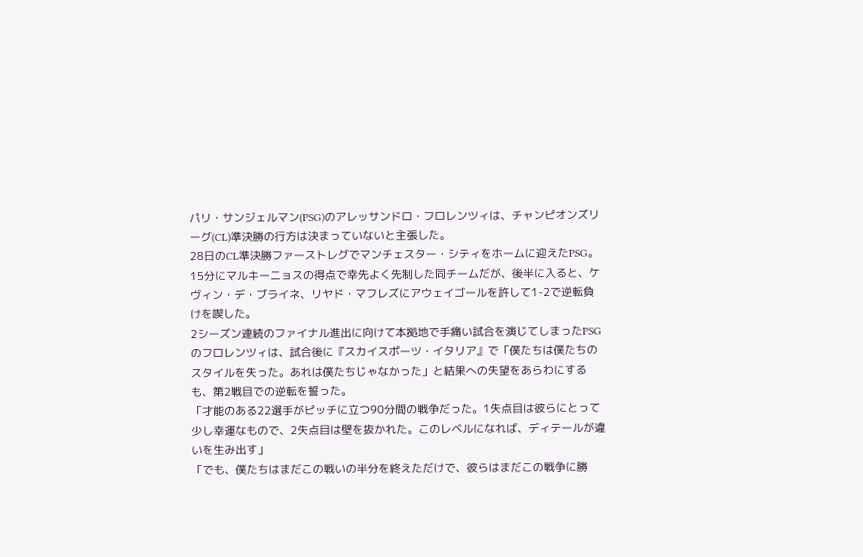パリ・サンジェルマン(PSG)のアレッサンドロ・フロレンツィは、チャンピオンズリーグ(CL)準決勝の行方は決まっていないと主張した。
28日のCL準決勝ファーストレグでマンチェスター・シティをホームに迎えたPSG。15分にマルキーニョスの得点で幸先よく先制した同チームだが、後半に入ると、ケヴィン・デ・ブライネ、リヤド・マフレズにアウェイゴールを許して1-2で逆転負けを喫した。
2シーズン連続のファイナル進出に向けて本拠地で手痛い試合を演じてしまったPSGのフロレンツィは、試合後に『スカイスポーツ・イタリア』で「僕たちは僕たちのスタイルを失った。あれは僕たちじゃなかった」と結果への失望をあらわにするも、第2戦目での逆転を誓った。
「才能のある22選手がピッチに立つ90分間の戦争だった。1失点目は彼らにとって少し幸運なもので、2失点目は壁を抜かれた。このレベルになれば、ディテールが違いを生み出す」
「でも、僕たちはまだこの戦いの半分を終えただけで、彼らはまだこの戦争に勝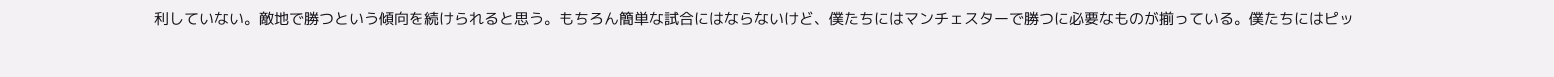利していない。敵地で勝つという傾向を続けられると思う。もちろん簡単な試合にはならないけど、僕たちにはマンチェスターで勝つに必要なものが揃っている。僕たちにはピッ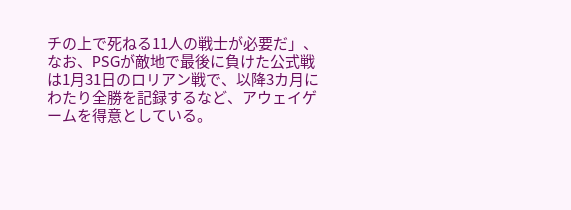チの上で死ねる11人の戦士が必要だ」、
なお、PSGが敵地で最後に負けた公式戦は1月31日のロリアン戦で、以降3カ月にわたり全勝を記録するなど、アウェイゲームを得意としている。